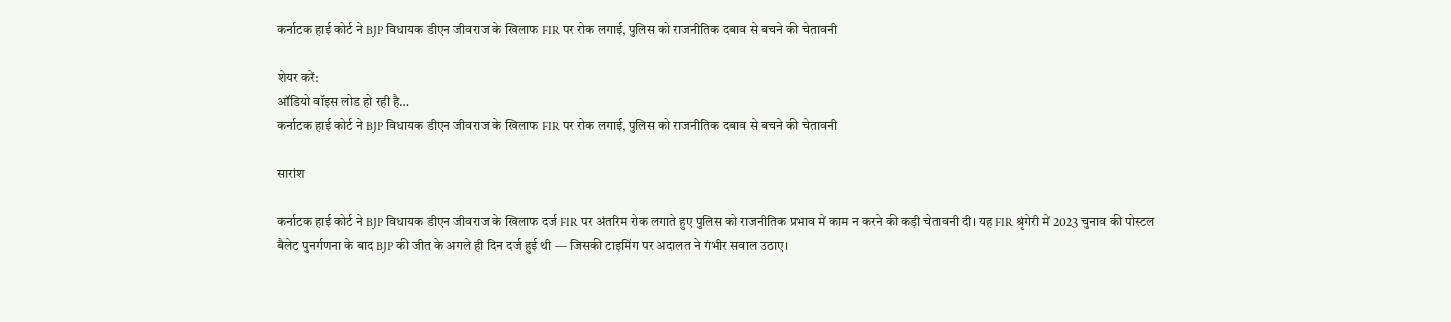कर्नाटक हाई कोर्ट ने BJP विधायक डीएन जीवराज के खिलाफ FIR पर रोक लगाई, पुलिस को राजनीतिक दबाव से बचने की चेतावनी

शेयर करें:
ऑडियो वॉइस लोड हो रही है…
कर्नाटक हाई कोर्ट ने BJP विधायक डीएन जीवराज के खिलाफ FIR पर रोक लगाई, पुलिस को राजनीतिक दबाव से बचने की चेतावनी

सारांश

कर्नाटक हाई कोर्ट ने BJP विधायक डीएन जीवराज के खिलाफ दर्ज FIR पर अंतरिम रोक लगाते हुए पुलिस को राजनीतिक प्रभाव में काम न करने की कड़ी चेतावनी दी। यह FIR श्रृंगेरी में 2023 चुनाव की पोस्टल बैलेट पुनर्गणना के बाद BJP की जीत के अगले ही दिन दर्ज हुई थी — जिसकी टाइमिंग पर अदालत ने गंभीर सवाल उठाए।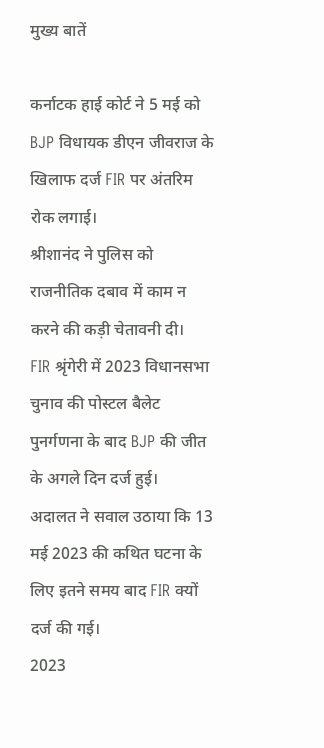मुख्य बातें

कर्नाटक हाई कोर्ट ने 5 मई को BJP विधायक डीएन जीवराज के खिलाफ दर्ज FIR पर अंतरिम रोक लगाई।
श्रीशानंद ने पुलिस को राजनीतिक दबाव में काम न करने की कड़ी चेतावनी दी।
FIR श्रृंगेरी में 2023 विधानसभा चुनाव की पोस्टल बैलेट पुनर्गणना के बाद BJP की जीत के अगले दिन दर्ज हुई।
अदालत ने सवाल उठाया कि 13 मई 2023 की कथित घटना के लिए इतने समय बाद FIR क्यों दर्ज की गई।
2023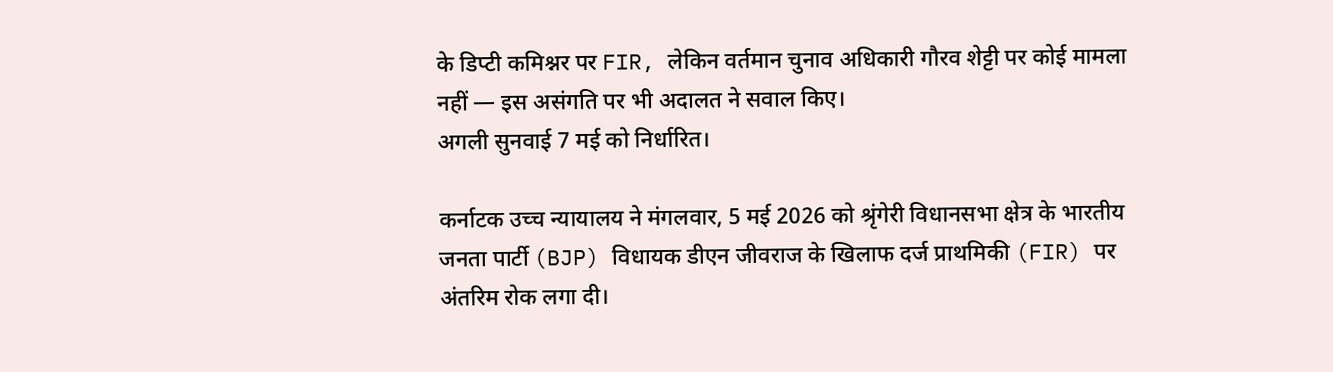के डिप्टी कमिश्नर पर FIR, लेकिन वर्तमान चुनाव अधिकारी गौरव शेट्टी पर कोई मामला नहीं — इस असंगति पर भी अदालत ने सवाल किए।
अगली सुनवाई 7 मई को निर्धारित।

कर्नाटक उच्च न्यायालय ने मंगलवार, 5 मई 2026 को श्रृंगेरी विधानसभा क्षेत्र के भारतीय जनता पार्टी (BJP) विधायक डीएन जीवराज के खिलाफ दर्ज प्राथमिकी (FIR) पर अंतरिम रोक लगा दी।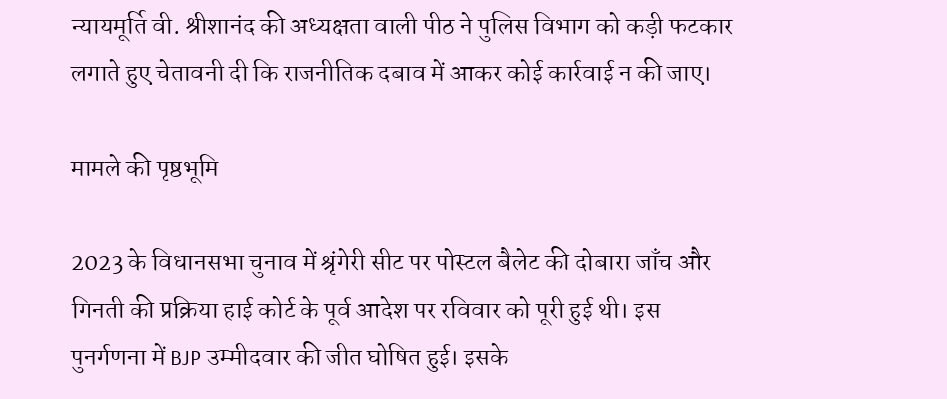न्यायमूर्ति वी. श्रीशानंद की अध्यक्षता वाली पीठ ने पुलिस विभाग को कड़ी फटकार लगाते हुए चेतावनी दी कि राजनीतिक दबाव में आकर कोई कार्रवाई न की जाए।

मामले की पृष्ठभूमि

2023 के विधानसभा चुनाव में श्रृंगेरी सीट पर पोस्टल बैलेट की दोबारा जाँच और गिनती की प्रक्रिया हाई कोर्ट के पूर्व आदेश पर रविवार को पूरी हुई थी। इस पुनर्गणना में BJP उम्मीदवार की जीत घोषित हुई। इसके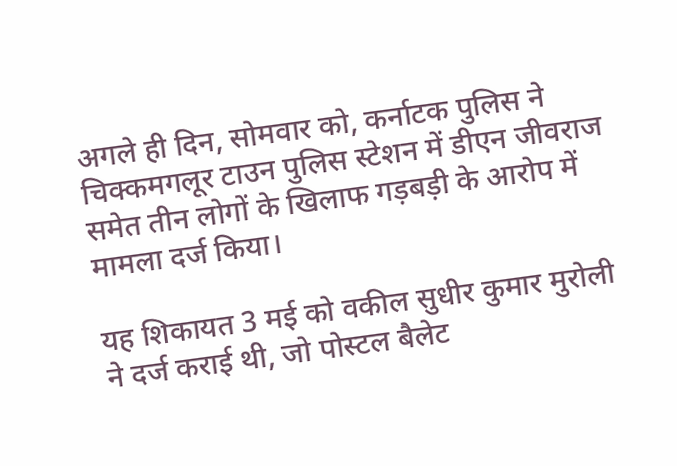अगले ही दिन, सोमवार को, कर्नाटक पुलिस ने चिक्कमगलूर टाउन पुलिस स्टेशन में डीएन जीवराज समेत तीन लोगों के खिलाफ गड़बड़ी के आरोप में मामला दर्ज किया।

यह शिकायत 3 मई को वकील सुधीर कुमार मुरोली ने दर्ज कराई थी, जो पोस्टल बैलेट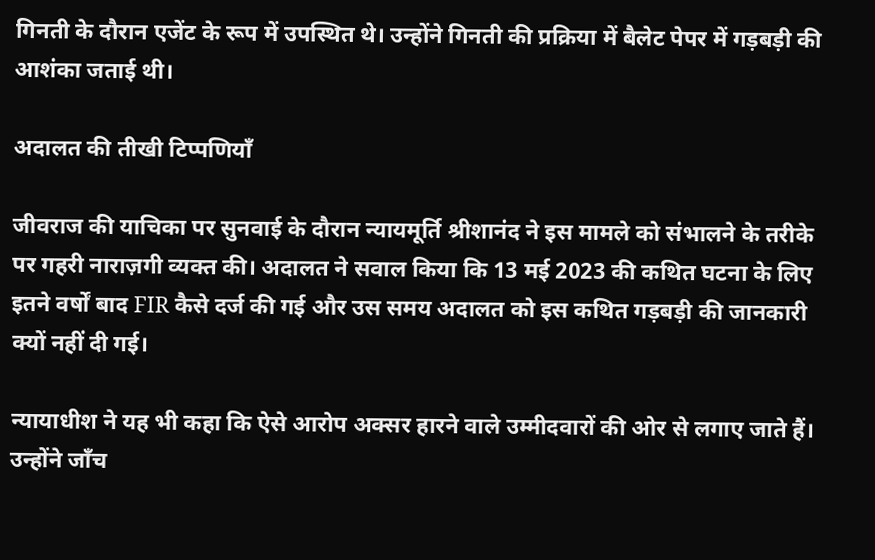गिनती के दौरान एजेंट के रूप में उपस्थित थे। उन्होंने गिनती की प्रक्रिया में बैलेट पेपर में गड़बड़ी की आशंका जताई थी।

अदालत की तीखी टिप्पणियाँ

जीवराज की याचिका पर सुनवाई के दौरान न्यायमूर्ति श्रीशानंद ने इस मामले को संभालने के तरीके पर गहरी नाराज़गी व्यक्त की। अदालत ने सवाल किया कि 13 मई 2023 की कथित घटना के लिए इतने वर्षों बाद FIR कैसे दर्ज की गई और उस समय अदालत को इस कथित गड़बड़ी की जानकारी क्यों नहीं दी गई।

न्यायाधीश ने यह भी कहा कि ऐसे आरोप अक्सर हारने वाले उम्मीदवारों की ओर से लगाए जाते हैं। उन्होंने जाँच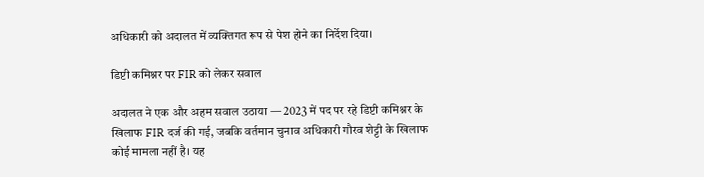अधिकारी को अदालत में व्यक्तिगत रूप से पेश होने का निर्देश दिया।

डिप्टी कमिश्नर पर FIR को लेकर सवाल

अदालत ने एक और अहम सवाल उठाया — 2023 में पद पर रहे डिप्टी कमिश्नर के खिलाफ FIR दर्ज की गई, जबकि वर्तमान चुनाव अधिकारी गौरव शेट्टी के खिलाफ कोई मामला नहीं है। यह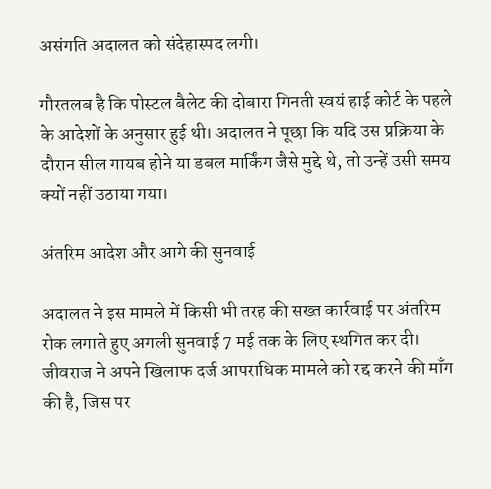असंगति अदालत को संदेहास्पद लगी।

गौरतलब है कि पोस्टल बैलेट की दोबारा गिनती स्वयं हाई कोर्ट के पहले के आदेशों के अनुसार हुई थी। अदालत ने पूछा कि यदि उस प्रक्रिया के दौरान सील गायब होने या डबल मार्किंग जैसे मुद्दे थे, तो उन्हें उसी समय क्यों नहीं उठाया गया।

अंतरिम आदेश और आगे की सुनवाई

अदालत ने इस मामले में किसी भी तरह की सख्त कार्रवाई पर अंतरिम रोक लगाते हुए अगली सुनवाई 7 मई तक के लिए स्थगित कर दी। जीवराज ने अपने खिलाफ दर्ज आपराधिक मामले को रद्द करने की माँग की है, जिस पर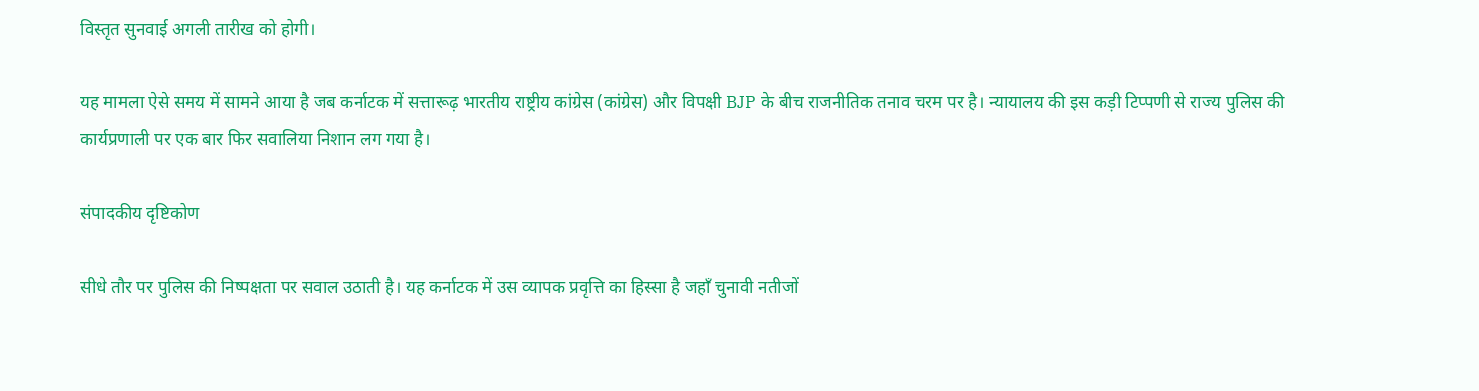विस्तृत सुनवाई अगली तारीख को होगी।

यह मामला ऐसे समय में सामने आया है जब कर्नाटक में सत्तारूढ़ भारतीय राष्ट्रीय कांग्रेस (कांग्रेस) और विपक्षी BJP के बीच राजनीतिक तनाव चरम पर है। न्यायालय की इस कड़ी टिप्पणी से राज्य पुलिस की कार्यप्रणाली पर एक बार फिर सवालिया निशान लग गया है।

संपादकीय दृष्टिकोण

सीधे तौर पर पुलिस की निष्पक्षता पर सवाल उठाती है। यह कर्नाटक में उस व्यापक प्रवृत्ति का हिस्सा है जहाँ चुनावी नतीजों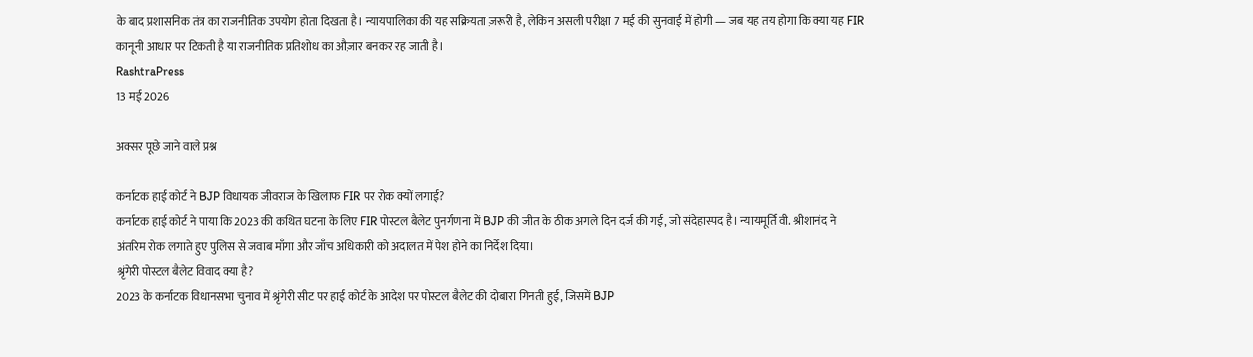के बाद प्रशासनिक तंत्र का राजनीतिक उपयोग होता दिखता है। न्यायपालिका की यह सक्रियता ज़रूरी है, लेकिन असली परीक्षा 7 मई की सुनवाई में होगी — जब यह तय होगा कि क्या यह FIR कानूनी आधार पर टिकती है या राजनीतिक प्रतिशोध का औज़ार बनकर रह जाती है।
RashtraPress
13 मई 2026

अक्सर पूछे जाने वाले प्रश्न

कर्नाटक हाई कोर्ट ने BJP विधायक जीवराज के खिलाफ FIR पर रोक क्यों लगाई?
कर्नाटक हाई कोर्ट ने पाया कि 2023 की कथित घटना के लिए FIR पोस्टल बैलेट पुनर्गणना में BJP की जीत के ठीक अगले दिन दर्ज की गई, जो संदेहास्पद है। न्यायमूर्ति वी. श्रीशानंद ने अंतरिम रोक लगाते हुए पुलिस से जवाब माँगा और जाँच अधिकारी को अदालत में पेश होने का निर्देश दिया।
श्रृंगेरी पोस्टल बैलेट विवाद क्या है?
2023 के कर्नाटक विधानसभा चुनाव में श्रृंगेरी सीट पर हाई कोर्ट के आदेश पर पोस्टल बैलेट की दोबारा गिनती हुई, जिसमें BJP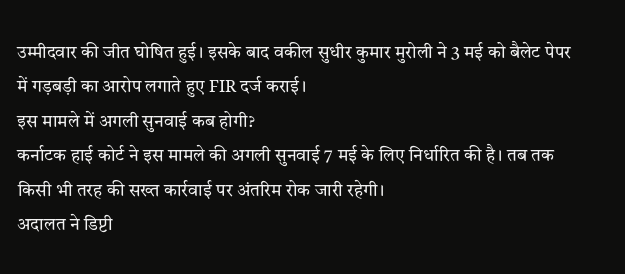उम्मीदवार की जीत घोषित हुई। इसके बाद वकील सुधीर कुमार मुरोली ने 3 मई को बैलेट पेपर में गड़बड़ी का आरोप लगाते हुए FIR दर्ज कराई।
इस मामले में अगली सुनवाई कब होगी?
कर्नाटक हाई कोर्ट ने इस मामले की अगली सुनवाई 7 मई के लिए निर्धारित की है। तब तक किसी भी तरह की सख्त कार्रवाई पर अंतरिम रोक जारी रहेगी।
अदालत ने डिप्टी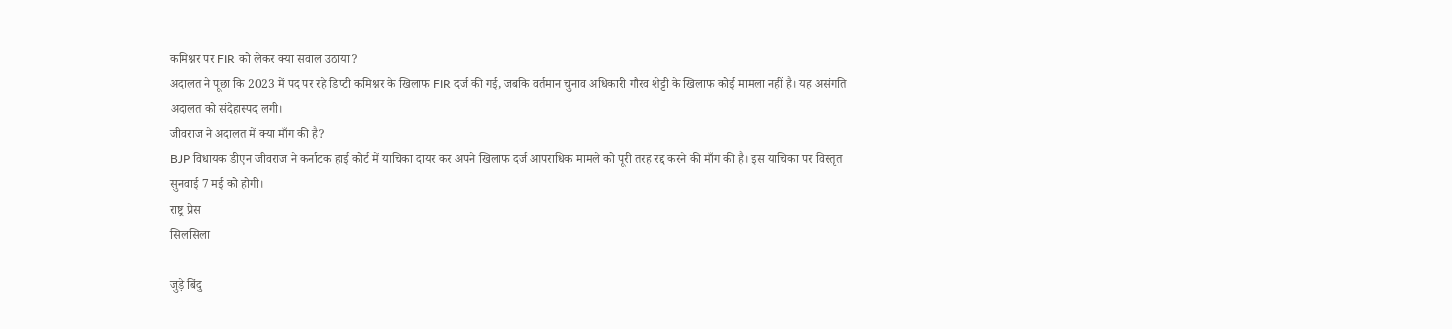कमिश्नर पर FIR को लेकर क्या सवाल उठाया?
अदालत ने पूछा कि 2023 में पद पर रहे डिप्टी कमिश्नर के खिलाफ FIR दर्ज की गई, जबकि वर्तमान चुनाव अधिकारी गौरव शेट्टी के खिलाफ कोई मामला नहीं है। यह असंगति अदालत को संदेहास्पद लगी।
जीवराज ने अदालत में क्या माँग की है?
BJP विधायक डीएन जीवराज ने कर्नाटक हाई कोर्ट में याचिका दायर कर अपने खिलाफ दर्ज आपराधिक मामले को पूरी तरह रद्द करने की माँग की है। इस याचिका पर विस्तृत सुनवाई 7 मई को होगी।
राष्ट्र प्रेस
सिलसिला

जुड़े बिंदु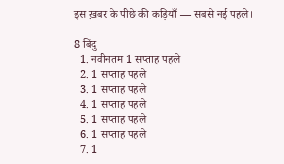इस ख़बर के पीछे की कड़ियाँ — सबसे नई पहले।

8 बिंदु
  1. नवीनतम 1 सप्ताह पहले
  2. 1 सप्ताह पहले
  3. 1 सप्ताह पहले
  4. 1 सप्ताह पहले
  5. 1 सप्ताह पहले
  6. 1 सप्ताह पहले
  7. 1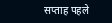सप्ताह पहले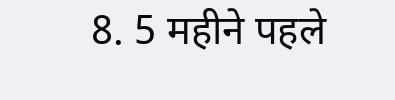8. 5 महीने पहले